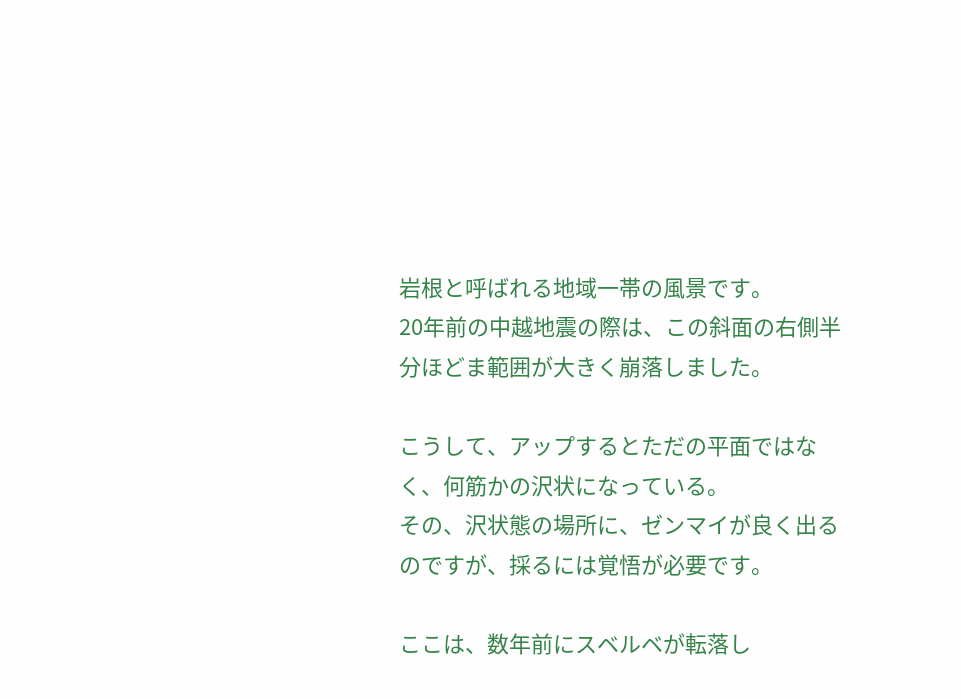岩根と呼ばれる地域一帯の風景です。
20年前の中越地震の際は、この斜面の右側半分ほどま範囲が大きく崩落しました。

こうして、アップするとただの平面ではなく、何筋かの沢状になっている。
その、沢状態の場所に、ゼンマイが良く出るのですが、採るには覚悟が必要です。

ここは、数年前にスベルベが転落し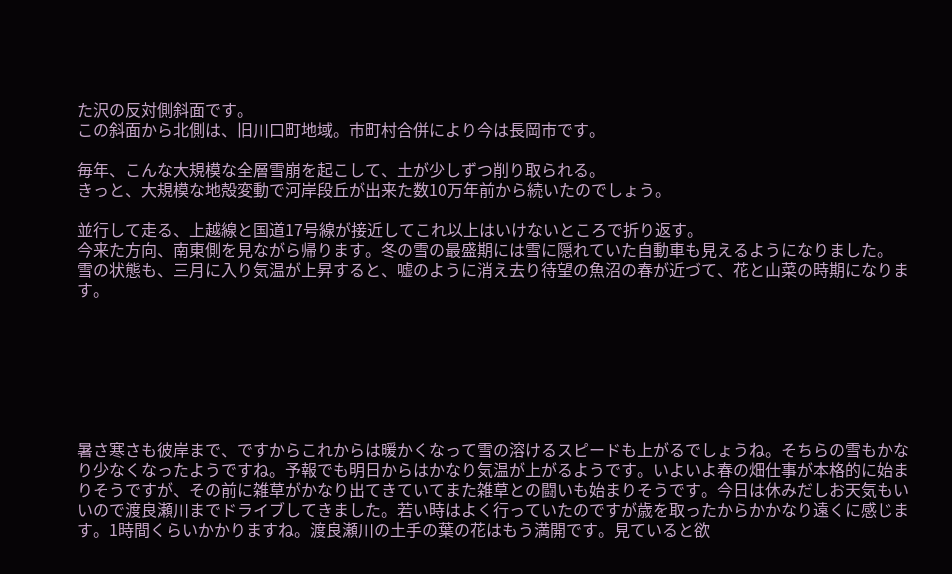た沢の反対側斜面です。
この斜面から北側は、旧川口町地域。市町村合併により今は長岡市です。

毎年、こんな大規模な全層雪崩を起こして、土が少しずつ削り取られる。
きっと、大規模な地殻変動で河岸段丘が出来た数10万年前から続いたのでしょう。

並行して走る、上越線と国道17号線が接近してこれ以上はいけないところで折り返す。
今来た方向、南東側を見ながら帰ります。冬の雪の最盛期には雪に隠れていた自動車も見えるようになりました。
雪の状態も、三月に入り気温が上昇すると、嘘のように消え去り待望の魚沼の春が近づて、花と山菜の時期になります。







暑さ寒さも彼岸まで、ですからこれからは暖かくなって雪の溶けるスピードも上がるでしょうね。そちらの雪もかなり少なくなったようですね。予報でも明日からはかなり気温が上がるようです。いよいよ春の畑仕事が本格的に始まりそうですが、その前に雑草がかなり出てきていてまた雑草との闘いも始まりそうです。今日は休みだしお天気もいいので渡良瀬川までドライブしてきました。若い時はよく行っていたのですが歳を取ったからかかなり遠くに感じます。1時間くらいかかりますね。渡良瀬川の土手の葉の花はもう満開です。見ていると欲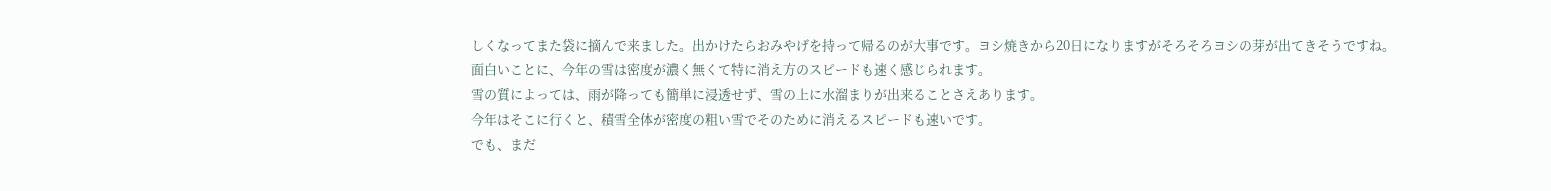しくなってまた袋に摘んで来ました。出かけたらおみやげを持って帰るのが大事です。ヨシ焼きから20日になりますがそろそろヨシの芽が出てきそうですね。
面白いことに、今年の雪は密度が濃く無くて特に消え方のスピードも速く感じられます。
雪の質によっては、雨が降っても簡単に浸透せず、雪の上に水溜まりが出来ることさえあります。
今年はそこに行くと、積雪全体が密度の粗い雪でそのために消えるスピードも速いです。
でも、まだ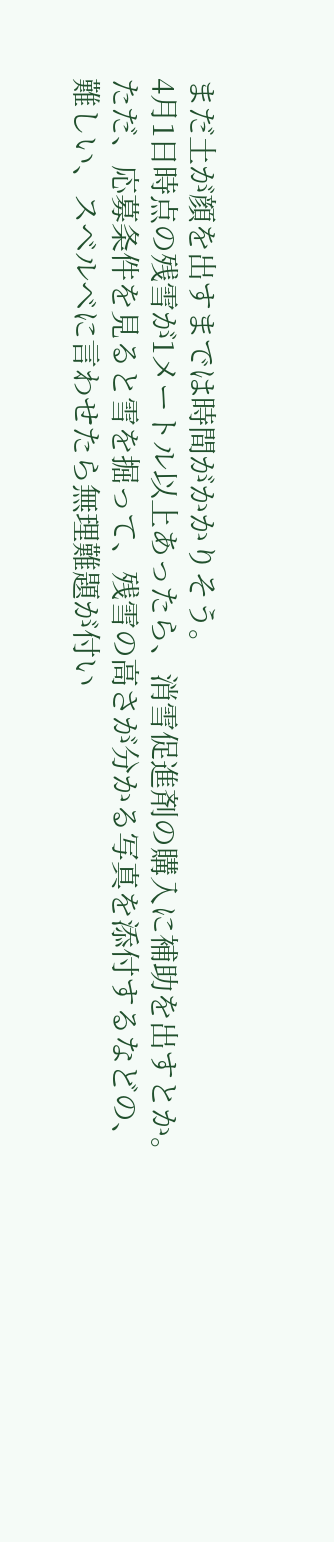まだ土が顔を出すまでは時間がかかりそう。
4月1日時点の残雪が1メートル以上あったら、消雪促進剤の購入に補助を出すとか。
ただ、応募条件を見ると雪を掘って、残雪の高さが分かる写真を添付するなどの、
難しい、スベルベに言わせたら無理難題が付い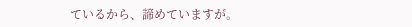ているから、諦めていますが。